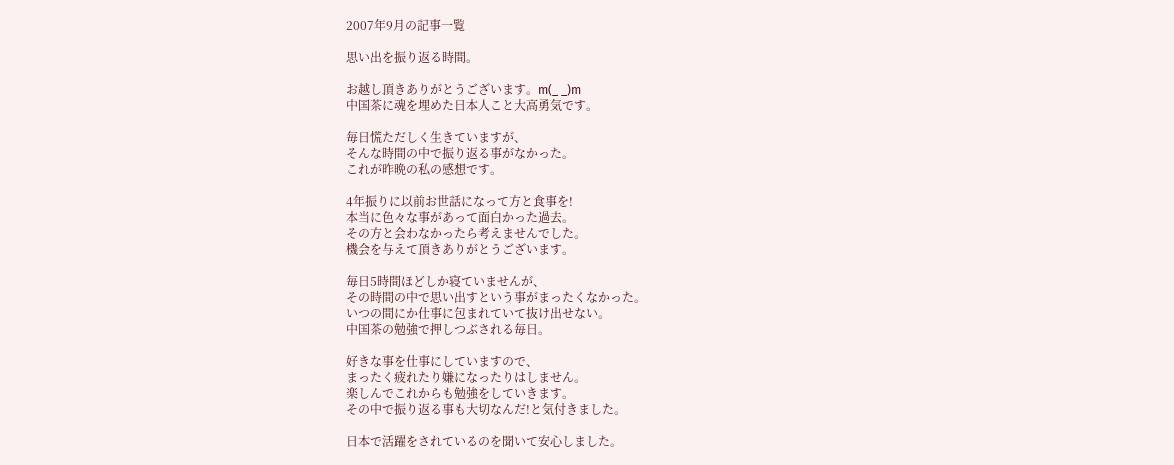2007年9月の記事一覧

思い出を振り返る時間。

お越し頂きありがとうございます。m(_ _)m
中国茶に魂を埋めた日本人こと大高勇気です。

毎日慌ただしく生きていますが、
そんな時間の中で振り返る事がなかった。
これが昨晩の私の感想です。

4年振りに以前お世話になって方と食事を!
本当に色々な事があって面白かった過去。
その方と会わなかったら考えませんでした。
機会を与えて頂きありがとうございます。

毎日5時間ほどしか寝ていませんが、
その時間の中で思い出すという事がまったくなかった。
いつの間にか仕事に包まれていて抜け出せない。
中国茶の勉強で押しつぶされる毎日。

好きな事を仕事にしていますので、
まったく疲れたり嫌になったりはしません。
楽しんでこれからも勉強をしていきます。
その中で振り返る事も大切なんだ!と気付きました。

日本で活躍をされているのを聞いて安心しました。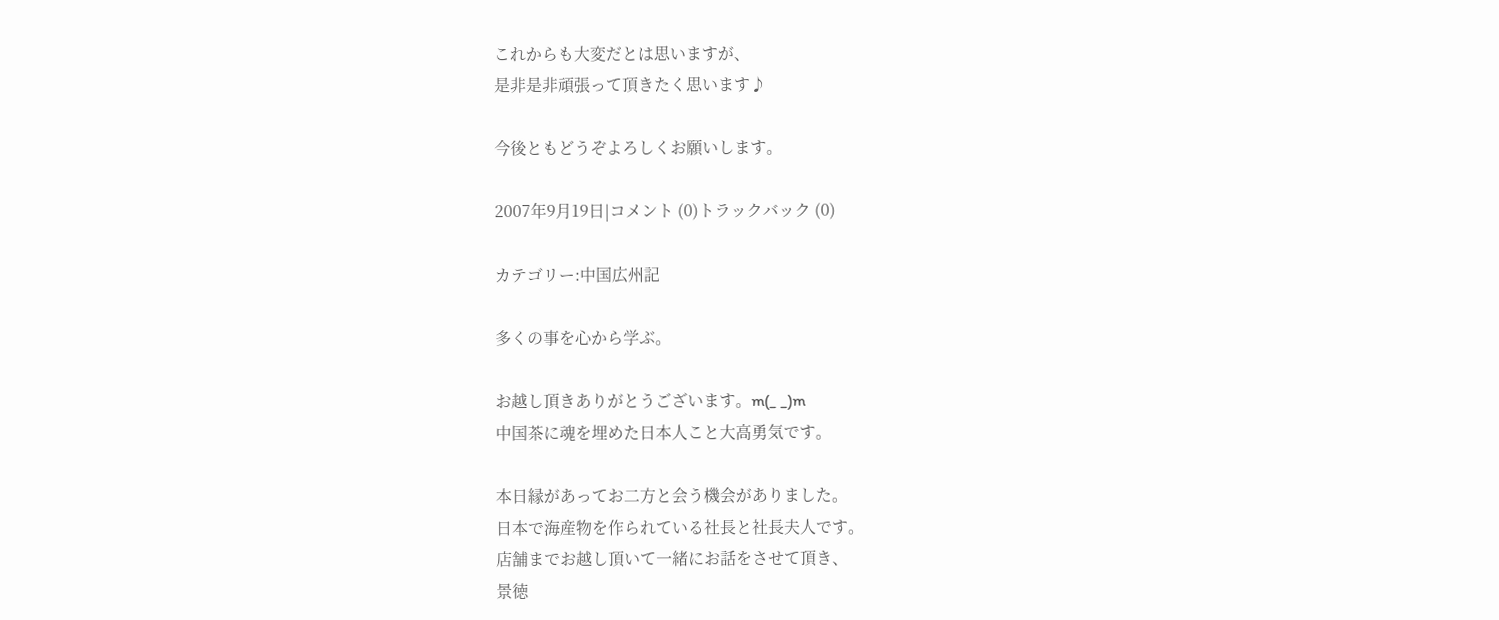これからも大変だとは思いますが、
是非是非頑張って頂きたく思います♪

今後ともどうぞよろしくお願いします。

2007年9月19日|コメント (0)トラックバック (0)

カテゴリー:中国広州記

多くの事を心から学ぶ。

お越し頂きありがとうございます。m(_ _)m
中国茶に魂を埋めた日本人こと大高勇気です。

本日縁があってお二方と会う機会がありました。
日本で海産物を作られている社長と社長夫人です。
店舗までお越し頂いて一緒にお話をさせて頂き、
景徳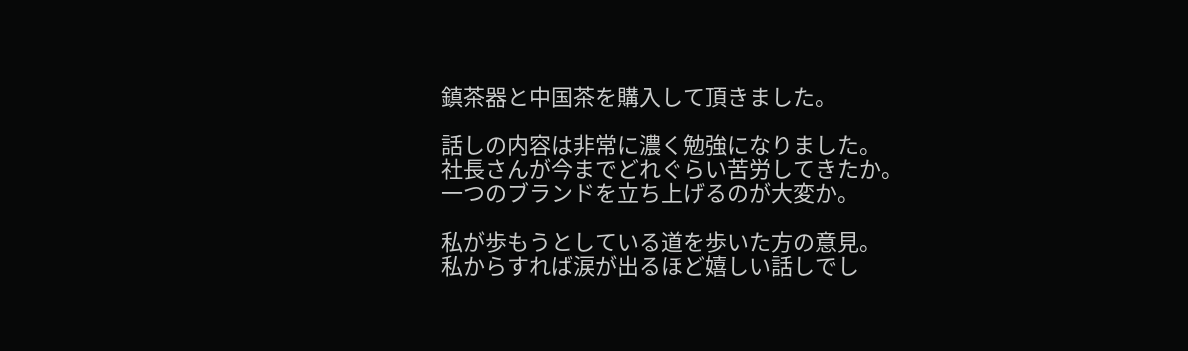鎮茶器と中国茶を購入して頂きました。

話しの内容は非常に濃く勉強になりました。
社長さんが今までどれぐらい苦労してきたか。
一つのブランドを立ち上げるのが大変か。

私が歩もうとしている道を歩いた方の意見。
私からすれば涙が出るほど嬉しい話しでし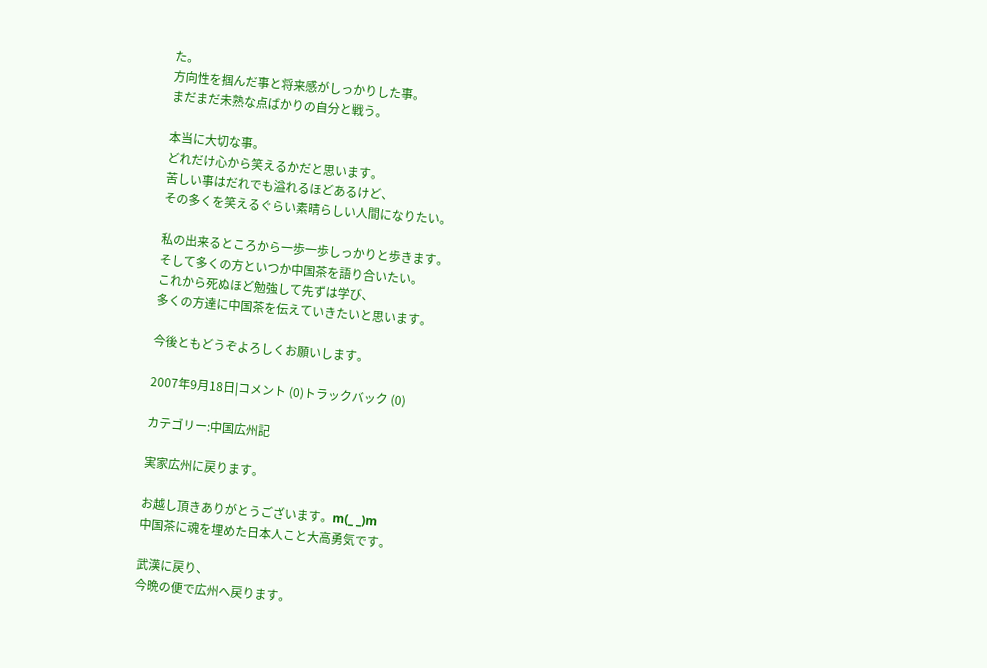た。
方向性を掴んだ事と将来感がしっかりした事。
まだまだ未熟な点ばかりの自分と戦う。

本当に大切な事。
どれだけ心から笑えるかだと思います。
苦しい事はだれでも溢れるほどあるけど、
その多くを笑えるぐらい素晴らしい人間になりたい。

私の出来るところから一歩一歩しっかりと歩きます。
そして多くの方といつか中国茶を語り合いたい。
これから死ぬほど勉強して先ずは学び、
多くの方達に中国茶を伝えていきたいと思います。

今後ともどうぞよろしくお願いします。

2007年9月18日|コメント (0)トラックバック (0)

カテゴリー:中国広州記

実家広州に戻ります。

お越し頂きありがとうございます。m(_ _)m
中国茶に魂を埋めた日本人こと大高勇気です。

武漢に戻り、
今晩の便で広州へ戻ります。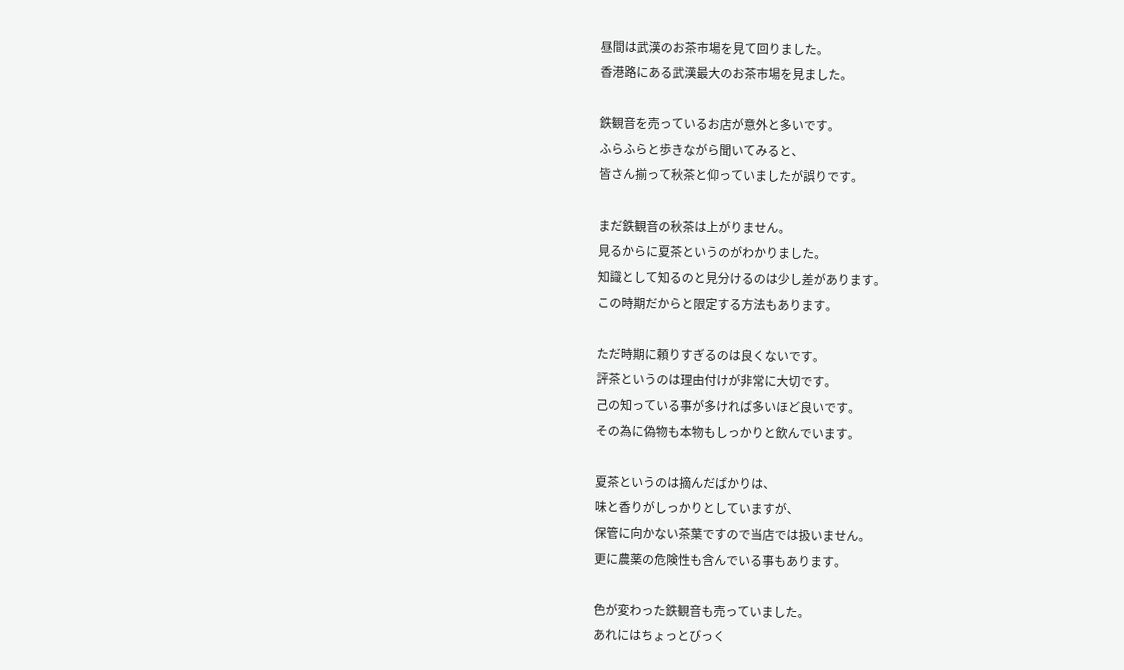昼間は武漢のお茶市場を見て回りました。
香港路にある武漢最大のお茶市場を見ました。

鉄観音を売っているお店が意外と多いです。
ふらふらと歩きながら聞いてみると、
皆さん揃って秋茶と仰っていましたが誤りです。

まだ鉄観音の秋茶は上がりません。
見るからに夏茶というのがわかりました。
知識として知るのと見分けるのは少し差があります。
この時期だからと限定する方法もあります。

ただ時期に頼りすぎるのは良くないです。
評茶というのは理由付けが非常に大切です。
己の知っている事が多ければ多いほど良いです。
その為に偽物も本物もしっかりと飲んでいます。

夏茶というのは摘んだばかりは、
味と香りがしっかりとしていますが、
保管に向かない茶葉ですので当店では扱いません。
更に農薬の危険性も含んでいる事もあります。

色が変わった鉄観音も売っていました。
あれにはちょっとびっく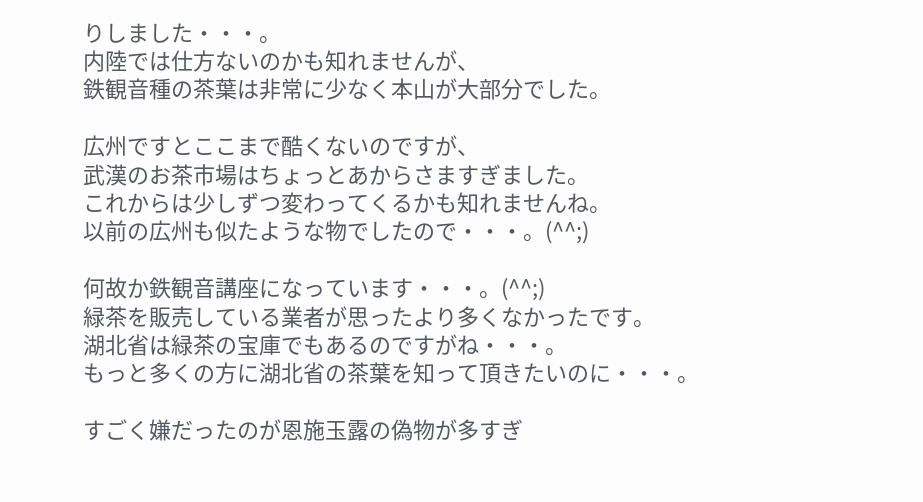りしました・・・。
内陸では仕方ないのかも知れませんが、
鉄観音種の茶葉は非常に少なく本山が大部分でした。

広州ですとここまで酷くないのですが、
武漢のお茶市場はちょっとあからさますぎました。
これからは少しずつ変わってくるかも知れませんね。
以前の広州も似たような物でしたので・・・。(^^;)

何故か鉄観音講座になっています・・・。(^^;)
緑茶を販売している業者が思ったより多くなかったです。
湖北省は緑茶の宝庫でもあるのですがね・・・。
もっと多くの方に湖北省の茶葉を知って頂きたいのに・・・。

すごく嫌だったのが恩施玉露の偽物が多すぎ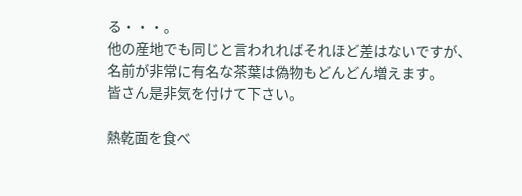る・・・。
他の産地でも同じと言われればそれほど差はないですが、
名前が非常に有名な茶葉は偽物もどんどん増えます。
皆さん是非気を付けて下さい。

熱乾面を食べ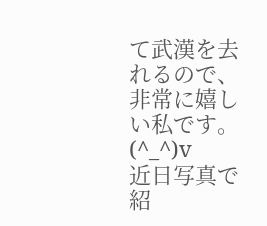て武漢を去れるので、
非常に嬉しい私です。(^_^)v
近日写真で紹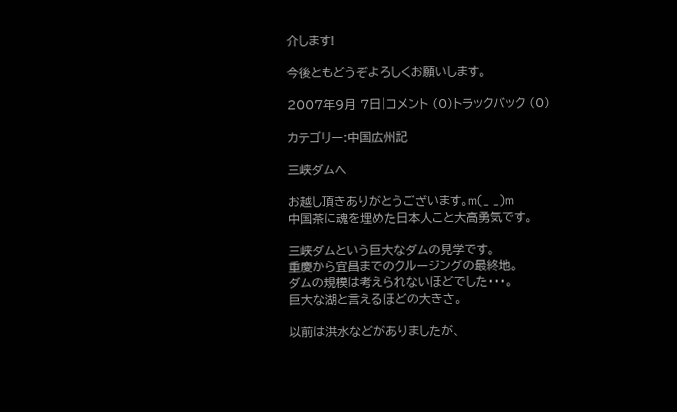介します!

今後ともどうぞよろしくお願いします。

2007年9月 7日|コメント (0)トラックバック (0)

カテゴリー:中国広州記

三峡ダムへ

お越し頂きありがとうございます。m(_ _)m
中国茶に魂を埋めた日本人こと大高勇気です。

三峡ダムという巨大なダムの見学です。
重慶から宜昌までのクルージングの最終地。
ダムの規模は考えられないほどでした・・・。
巨大な湖と言えるほどの大きさ。

以前は洪水などがありましたが、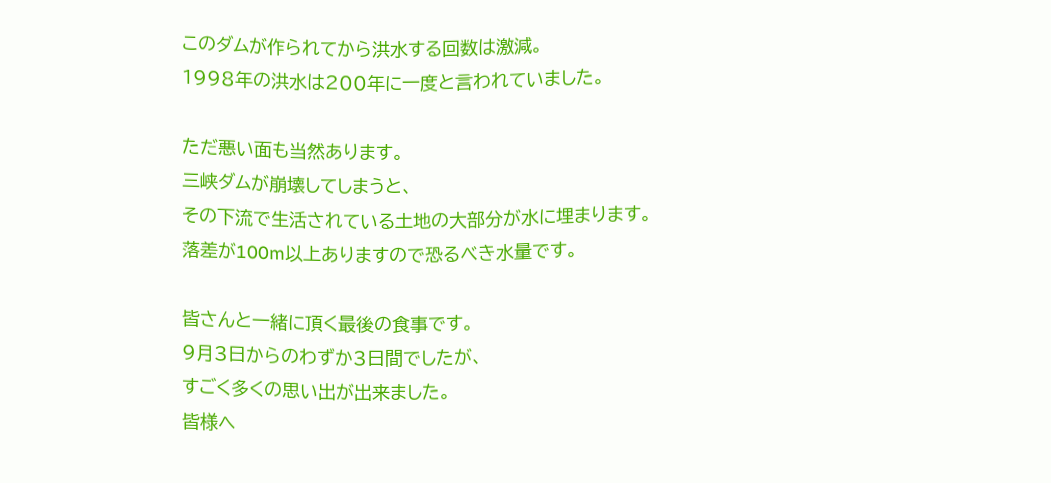このダムが作られてから洪水する回数は激減。
1998年の洪水は200年に一度と言われていました。

ただ悪い面も当然あります。
三峡ダムが崩壊してしまうと、
その下流で生活されている土地の大部分が水に埋まります。
落差が100m以上ありますので恐るべき水量です。

皆さんと一緒に頂く最後の食事です。
9月3日からのわずか3日間でしたが、
すごく多くの思い出が出来ました。
皆様へ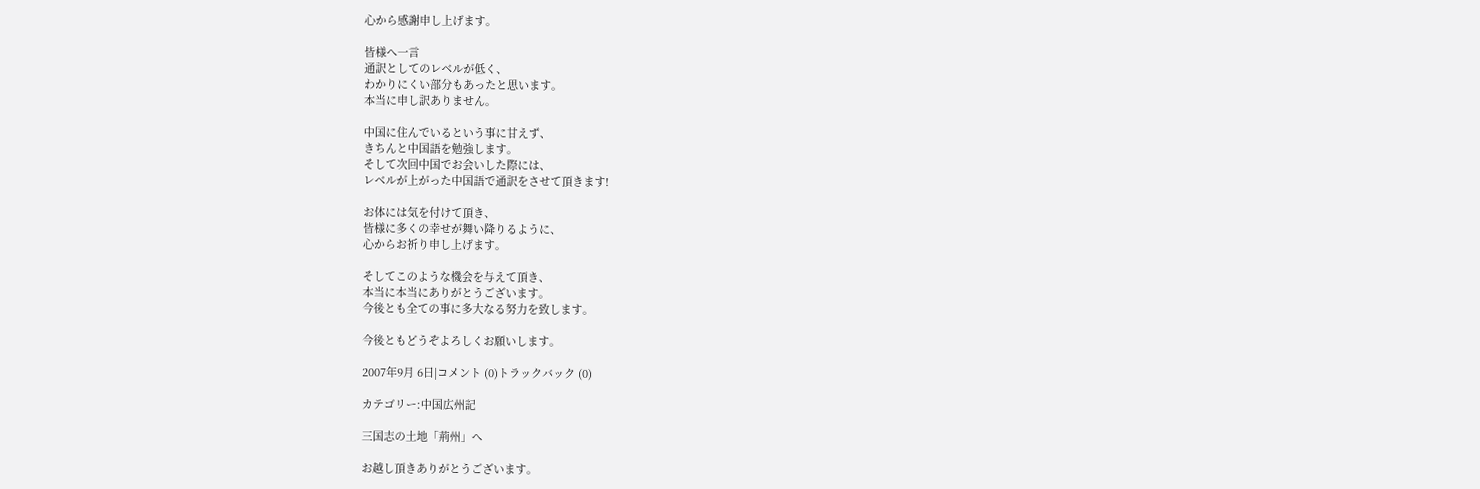心から感謝申し上げます。

皆様へ一言
通訳としてのレベルが低く、
わかりにくい部分もあったと思います。
本当に申し訳ありません。

中国に住んでいるという事に甘えず、
きちんと中国語を勉強します。
そして次回中国でお会いした際には、
レベルが上がった中国語で通訳をさせて頂きます!

お体には気を付けて頂き、
皆様に多くの幸せが舞い降りるように、
心からお祈り申し上げます。

そしてこのような機会を与えて頂き、
本当に本当にありがとうございます。
今後とも全ての事に多大なる努力を致します。

今後ともどうぞよろしくお願いします。

2007年9月 6日|コメント (0)トラックバック (0)

カテゴリー:中国広州記

三国志の土地「荊州」へ

お越し頂きありがとうございます。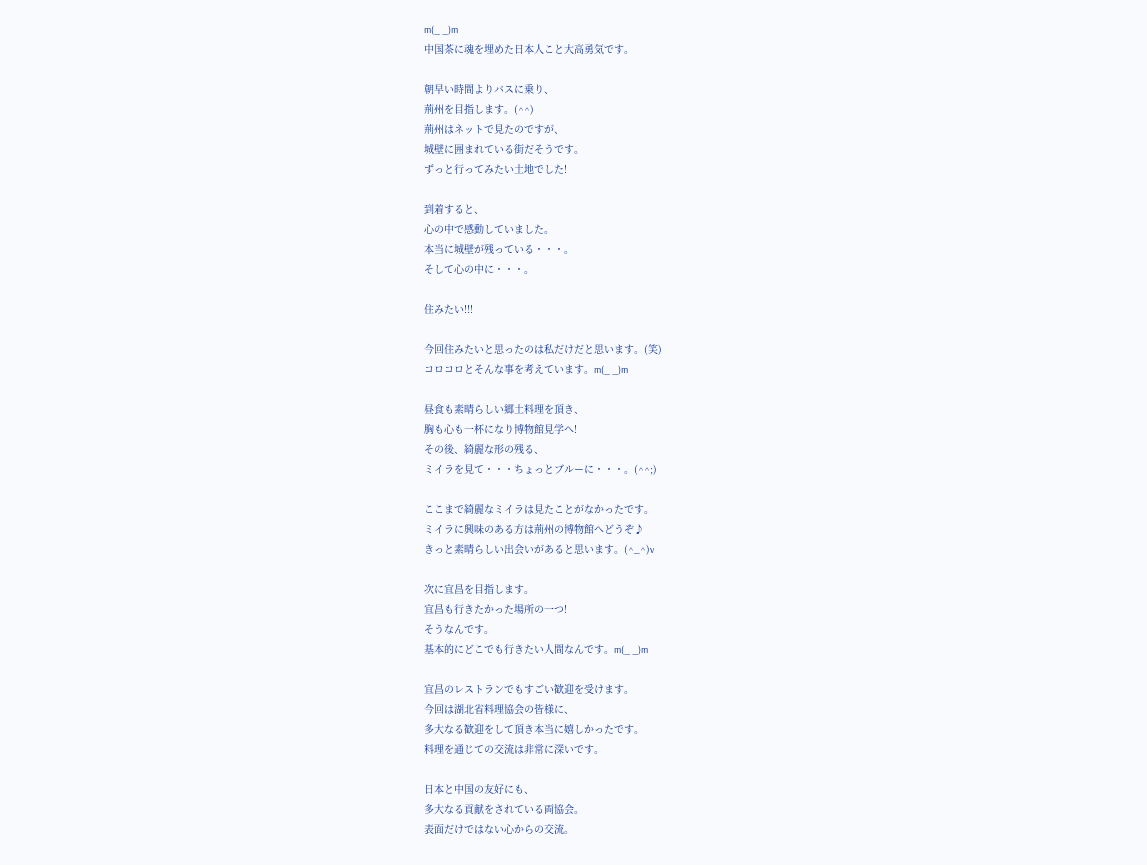m(_ _)m
中国茶に魂を埋めた日本人こと大高勇気です。

朝早い時間よりバスに乗り、
荊州を目指します。(^^)
荊州はネットで見たのですが、
城壁に囲まれている街だそうです。
ずっと行ってみたい土地でした!

到着すると、
心の中で感動していました。
本当に城壁が残っている・・・。
そして心の中に・・・。

住みたい!!!

今回住みたいと思ったのは私だけだと思います。(笑)
コロコロとそんな事を考えています。m(_ _)m

昼食も素晴らしい郷土料理を頂き、
胸も心も一杯になり博物館見学へ!
その後、綺麗な形の残る、
ミイラを見て・・・ちょっとブルーに・・・。(^^;)

ここまで綺麗なミイラは見たことがなかったです。
ミイラに興味のある方は荊州の博物館へどうぞ♪
きっと素晴らしい出会いがあると思います。(^_^)v

次に宜昌を目指します。
宜昌も行きたかった場所の一つ!
そうなんです。
基本的にどこでも行きたい人間なんです。m(_ _)m

宜昌のレストランでもすごい歓迎を受けます。
今回は湖北省料理協会の皆様に、
多大なる歓迎をして頂き本当に嬉しかったです。
料理を通じての交流は非常に深いです。

日本と中国の友好にも、
多大なる貢献をされている両協会。
表面だけではない心からの交流。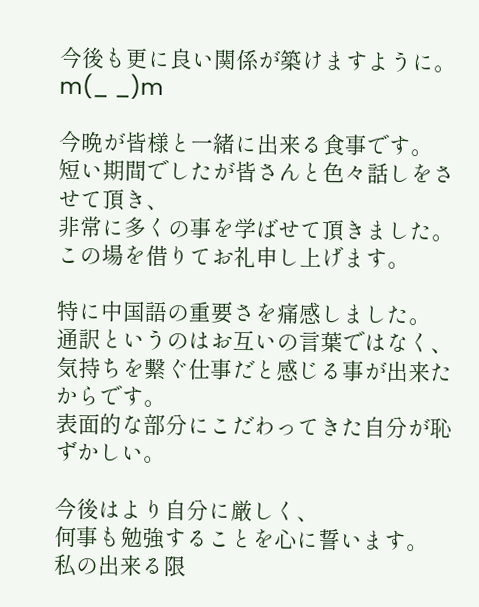今後も更に良い関係が築けますように。m(_ _)m

今晩が皆様と一緒に出来る食事です。
短い期間でしたが皆さんと色々話しをさせて頂き、
非常に多くの事を学ばせて頂きました。
この場を借りてお礼申し上げます。

特に中国語の重要さを痛感しました。
通訳というのはお互いの言葉ではなく、
気持ちを繋ぐ仕事だと感じる事が出来たからです。
表面的な部分にこだわってきた自分が恥ずかしい。

今後はより自分に厳しく、
何事も勉強することを心に誓います。
私の出来る限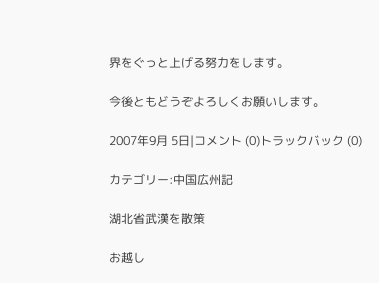界をぐっと上げる努力をします。

今後ともどうぞよろしくお願いします。

2007年9月 5日|コメント (0)トラックバック (0)

カテゴリー:中国広州記

湖北省武漢を散策

お越し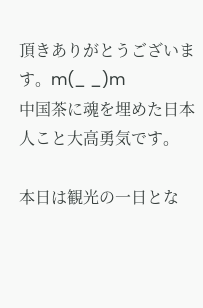頂きありがとうございます。m(_ _)m
中国茶に魂を埋めた日本人こと大高勇気です。

本日は観光の一日とな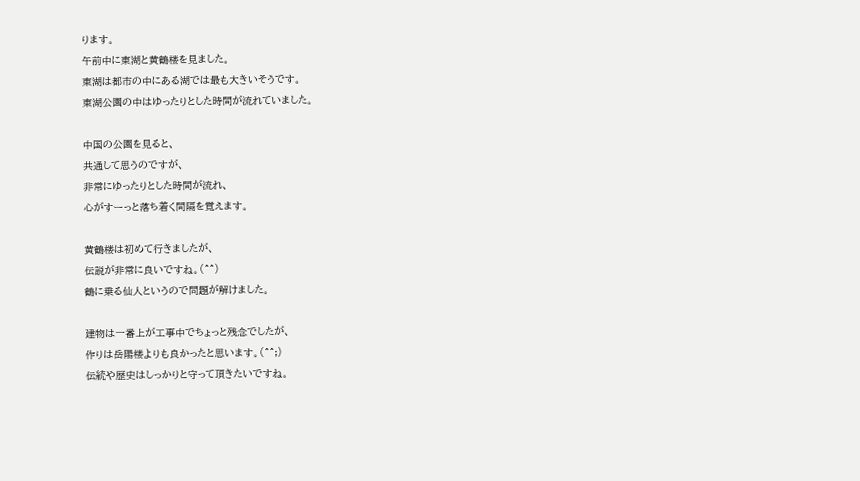ります。
午前中に東湖と黄鶴楼を見ました。
東湖は都市の中にある湖では最も大きいそうです。
東湖公園の中はゆったりとした時間が流れていました。

中国の公園を見ると、
共通して思うのですが、
非常にゆったりとした時間が流れ、
心がすーっと落ち着く間隔を覚えます。

黄鶴楼は初めて行きましたが、
伝説が非常に良いですね。(^^)
鶴に乗る仙人というので問題が解けました。

建物は一番上が工事中でちょっと残念でしたが、
作りは岳陽楼よりも良かったと思います。(^^;)
伝統や歴史はしっかりと守って頂きたいですね。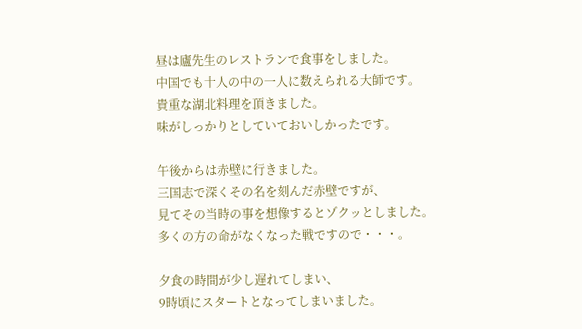昼は廬先生のレストランで食事をしました。
中国でも十人の中の一人に数えられる大師です。
貴重な湖北料理を頂きました。
味がしっかりとしていておいしかったです。

午後からは赤壁に行きました。
三国志で深くその名を刻んだ赤壁ですが、
見てその当時の事を想像するとゾクッとしました。
多くの方の命がなくなった戦ですので・・・。

夕食の時間が少し遅れてしまい、
9時頃にスタートとなってしまいました。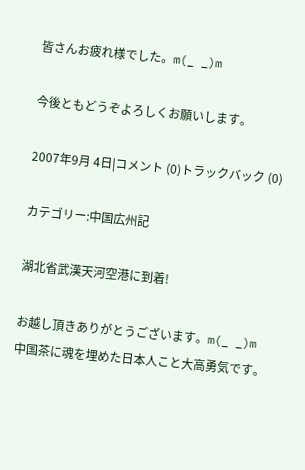皆さんお疲れ様でした。m(_ _)m

今後ともどうぞよろしくお願いします。

2007年9月 4日|コメント (0)トラックバック (0)

カテゴリー:中国広州記

湖北省武漢天河空港に到着!

お越し頂きありがとうございます。m(_ _)m
中国茶に魂を埋めた日本人こと大高勇気です。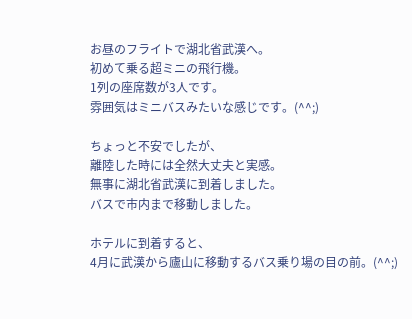お昼のフライトで湖北省武漢へ。
初めて乗る超ミニの飛行機。
1列の座席数が3人です。
雰囲気はミニバスみたいな感じです。(^^;)

ちょっと不安でしたが、
離陸した時には全然大丈夫と実感。
無事に湖北省武漢に到着しました。
バスで市内まで移動しました。

ホテルに到着すると、
4月に武漢から廬山に移動するバス乗り場の目の前。(^^;)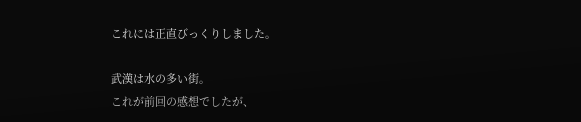これには正直びっくりしました。

武漢は水の多い街。
これが前回の感想でしたが、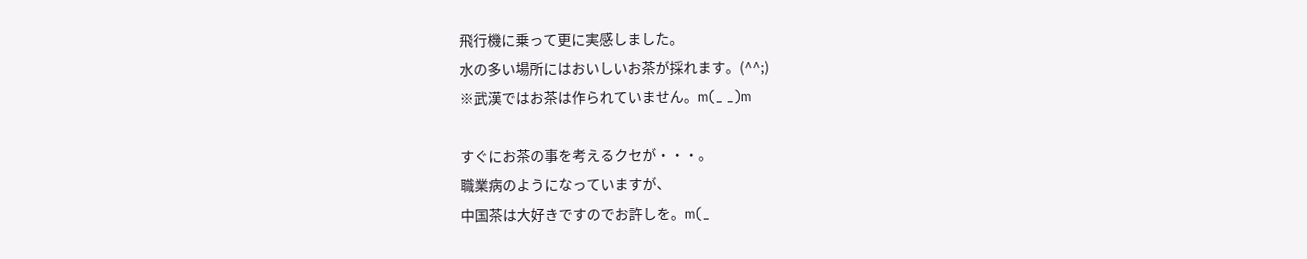飛行機に乗って更に実感しました。
水の多い場所にはおいしいお茶が採れます。(^^;)
※武漢ではお茶は作られていません。m(_ _)m

すぐにお茶の事を考えるクセが・・・。
職業病のようになっていますが、
中国茶は大好きですのでお許しを。m(_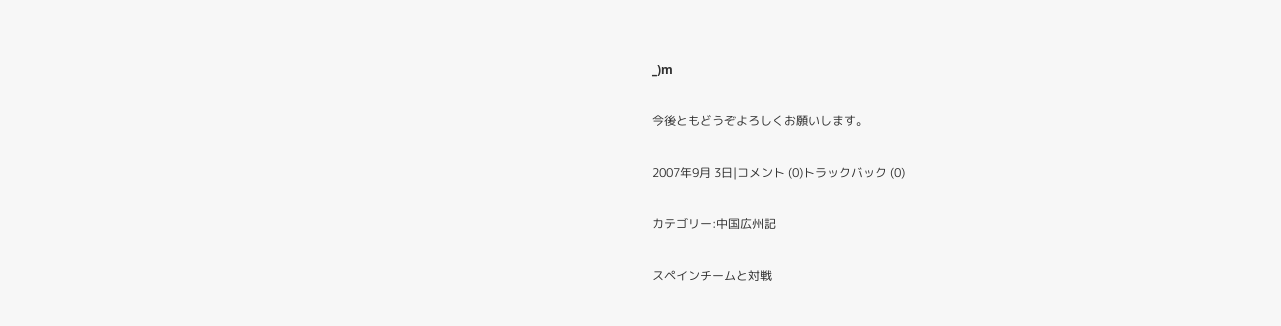_)m

今後ともどうぞよろしくお願いします。

2007年9月 3日|コメント (0)トラックバック (0)

カテゴリー:中国広州記

スペインチームと対戦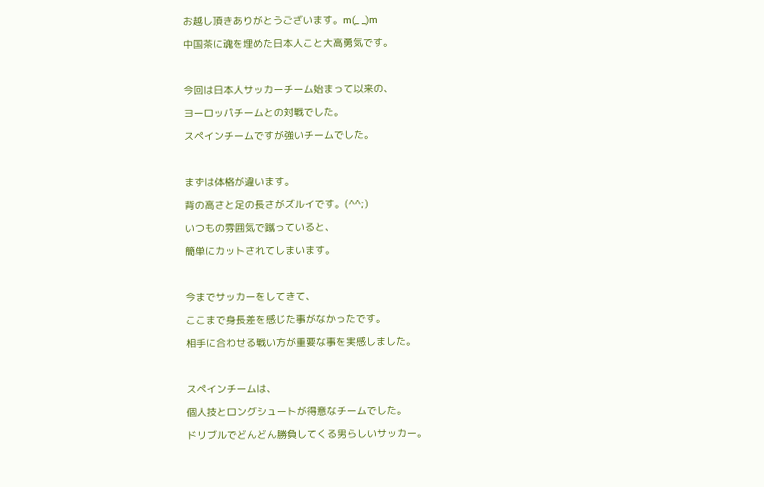お越し頂きありがとうございます。m(_ _)m
中国茶に魂を埋めた日本人こと大高勇気です。

今回は日本人サッカーチーム始まって以来の、
ヨーロッパチームとの対戦でした。
スペインチームですが強いチームでした。

まずは体格が違います。
背の高さと足の長さがズルイです。(^^;)
いつもの雰囲気で蹴っていると、
簡単にカットされてしまいます。

今までサッカーをしてきて、
ここまで身長差を感じた事がなかったです。
相手に合わせる戦い方が重要な事を実感しました。

スペインチームは、
個人技とロングシュートが得意なチームでした。
ドリブルでどんどん勝負してくる男らしいサッカー。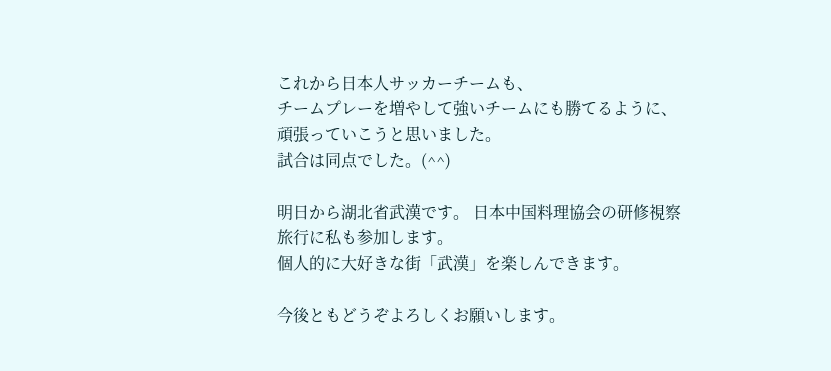これから日本人サッカーチームも、
チームプレーを増やして強いチームにも勝てるように、
頑張っていこうと思いました。
試合は同点でした。(^^)

明日から湖北省武漢です。 日本中国料理協会の研修視察旅行に私も参加します。
個人的に大好きな街「武漢」を楽しんできます。

今後ともどうぞよろしくお願いします。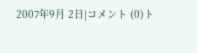2007年9月 2日|コメント (0)ト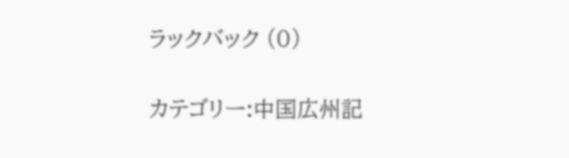ラックバック (0)

カテゴリー:中国広州記